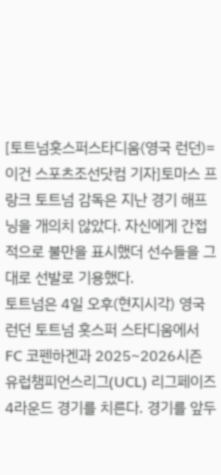[토트넘홋스퍼스타디움(영국 런던)=이건 스포츠조선닷컴 기자]토마스 프랑크 토트넘 감독은 지난 경기 해프닝을 개의치 않았다. 자신에게 간접적으로 불만을 표시했더 선수들을 그대로 선발로 기용했다.
토트넘은 4일 오후(현지시각) 영국 런던 토트넘 홋스퍼 스타디움에서 FC 코펜하겐과 2025~2026시즌 유럽챔피언스리그(UCL) 리그페이즈 4라운드 경기를 치른다. 경기를 앞두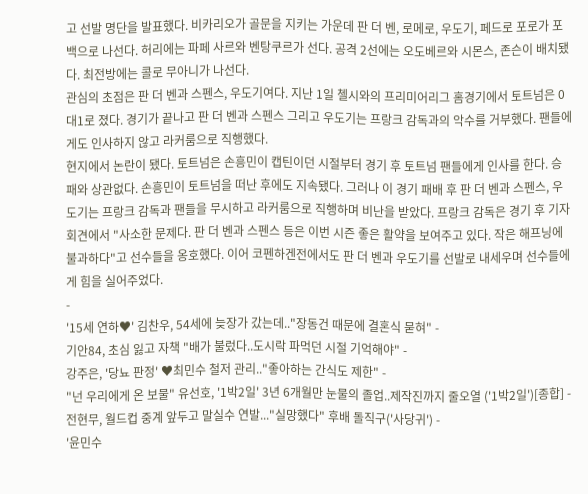고 선발 명단을 발표했다. 비카리오가 골문을 지키는 가운데 판 더 벤, 로메로, 우도기, 페드로 포로가 포백으로 나선다. 허리에는 파페 사르와 벤탕쿠르가 선다. 공격 2선에는 오도베르와 시몬스, 존슨이 배치됐다. 최전방에는 콜로 무아니가 나선다.
관심의 초점은 판 더 벤과 스펜스, 우도기여다. 지난 1일 첼시와의 프리미어리그 홈경기에서 토트넘은 0대1로 졌다. 경기가 끝나고 판 더 벤과 스펜스 그리고 우도기는 프랑크 감독과의 악수를 거부했다. 팬들에게도 인사하지 않고 라커룸으로 직행했다.
현지에서 논란이 됐다. 토트넘은 손흥민이 캡틴이던 시절부터 경기 후 토트넘 팬들에게 인사를 한다. 승패와 상관없다. 손흥민이 토트넘을 떠난 후에도 지속됐다. 그러나 이 경기 패배 후 판 더 벤과 스펜스, 우도기는 프랑크 감독과 팬들을 무시하고 라커룸으로 직행하며 비난을 받았다. 프랑크 감독은 경기 후 기자회견에서 "사소한 문제다. 판 더 벤과 스펜스 등은 이번 시즌 좋은 활약을 보여주고 있다. 작은 해프닝에 불과하다"고 선수들을 옹호했다. 이어 코펜하겐전에서도 판 더 벤과 우도기를 선발로 내세우며 선수들에게 힘을 실어주었다.
-
'15세 연하♥' 김찬우, 54세에 늦장가 갔는데.."장동건 때문에 결혼식 묻혀" -
기안84, 초심 잃고 자책 "배가 불렀다..도시락 파먹던 시절 기억해야" -
강주은, '당뇨 판정' ♥최민수 철저 관리.."좋아하는 간식도 제한" -
"넌 우리에게 온 보물" 유선호, '1박2일' 3년 6개월만 눈물의 졸업..제작진까지 줄오열 ('1박2일')[종합] -
전현무, 월드컵 중계 앞두고 말실수 연발..."실망했다" 후배 돌직구('사당귀') -
'윤민수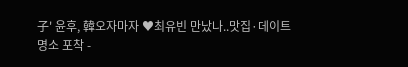子' 윤후, 韓오자마자 ♥최유빈 만났나..맛집·데이트 명소 포착 -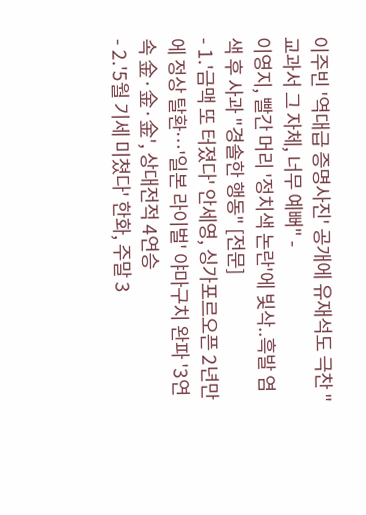이주빈 '역대급 증명사진' 공개에 유재석도 극찬 "교과서 그 자체, 너무 예뻐" -
이영지, 빨간 머리 '정치색 논란'에 빛삭..흑발 염색 후 사과 "경솔한 행동" [전문]
- 1.'금맥 또 터졌다' 안세영, 싱가포르오픈 2년만에 정상 탈환…'일본 라이벌' 야마구치 완파 '3연속 金·金·金', 상대전적 4연승
- 2.'5월 기세 미쳤다' 한화, 주말 3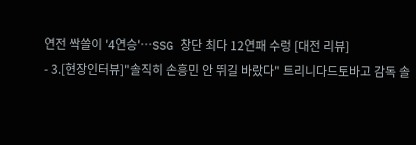연전 싹쓸이 '4연승'…SSG 창단 최다 12연패 수렁 [대전 리뷰]
- 3.[현장인터뷰]"솔직히 손흥민 안 뛰길 바랐다" 트리니다드토바고 감독 솔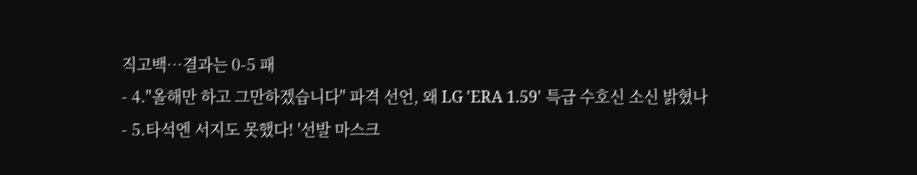직고백…결과는 0-5 패
- 4."올해만 하고 그만하겠습니다" 파격 선언, 왜 LG 'ERA 1.59' 특급 수호신 소신 밝혔나
- 5.타석엔 서지도 못했다! '선발 마스크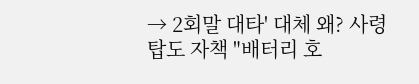→ 2회말 대타' 대체 왜? 사령탑도 자책 "배터리 호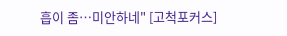흡이 좀…미안하네" [고척포커스]